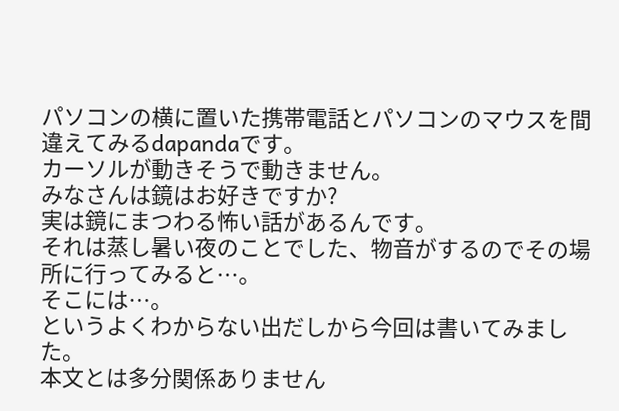パソコンの横に置いた携帯電話とパソコンのマウスを間違えてみるdapandaです。
カーソルが動きそうで動きません。
みなさんは鏡はお好きですか?
実は鏡にまつわる怖い話があるんです。
それは蒸し暑い夜のことでした、物音がするのでその場所に行ってみると…。
そこには…。
というよくわからない出だしから今回は書いてみました。
本文とは多分関係ありません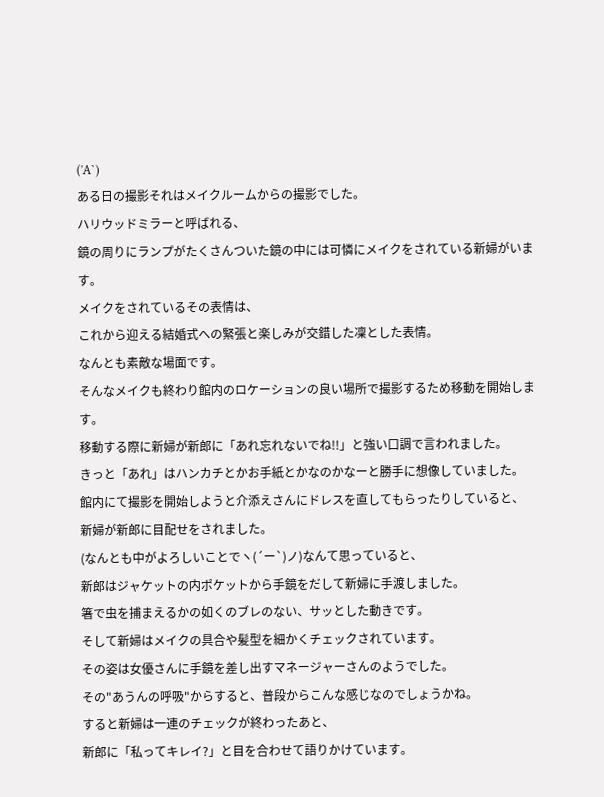('A`)
ある日の撮影それはメイクルームからの撮影でした。
ハリウッドミラーと呼ばれる、
鏡の周りにランプがたくさんついた鏡の中には可憐にメイクをされている新婦がいます。
メイクをされているその表情は、
これから迎える結婚式への緊張と楽しみが交錯した凜とした表情。
なんとも素敵な場面です。
そんなメイクも終わり館内のロケーションの良い場所で撮影するため移動を開始します。
移動する際に新婦が新郎に「あれ忘れないでね!!」と強い口調で言われました。
きっと「あれ」はハンカチとかお手紙とかなのかなーと勝手に想像していました。
館内にて撮影を開始しようと介添えさんにドレスを直してもらったりしていると、
新婦が新郎に目配せをされました。
(なんとも中がよろしいことでヽ(´ー`)ノ)なんて思っていると、
新郎はジャケットの内ポケットから手鏡をだして新婦に手渡しました。
箸で虫を捕まえるかの如くのブレのない、サッとした動きです。
そして新婦はメイクの具合や髪型を細かくチェックされています。
その姿は女優さんに手鏡を差し出すマネージャーさんのようでした。
その"あうんの呼吸"からすると、普段からこんな感じなのでしょうかね。
すると新婦は一連のチェックが終わったあと、
新郎に「私ってキレイ?」と目を合わせて語りかけています。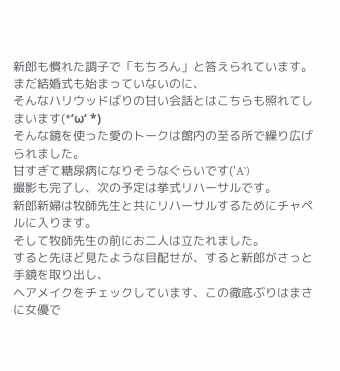新郎も慣れた調子で「もちろん」と答えられています。
まだ結婚式も始まっていないのに、
そんなハリウッドばりの甘い会話とはこちらも照れてしまいます(*‘ω‘ *)
そんな鏡を使った愛のトークは館内の至る所で繰り広げられました。
甘すぎて糖尿病になりそうなぐらいです('A`)
撮影も完了し、次の予定は挙式リハーサルです。
新郎新婦は牧師先生と共にリハーサルするためにチャペルに入ります。
そして牧師先生の前にお二人は立たれました。
すると先ほど見たような目配せが、すると新郎がさっと手鏡を取り出し、
ヘアメイクをチェックしています、この徹底ぶりはまさに女優で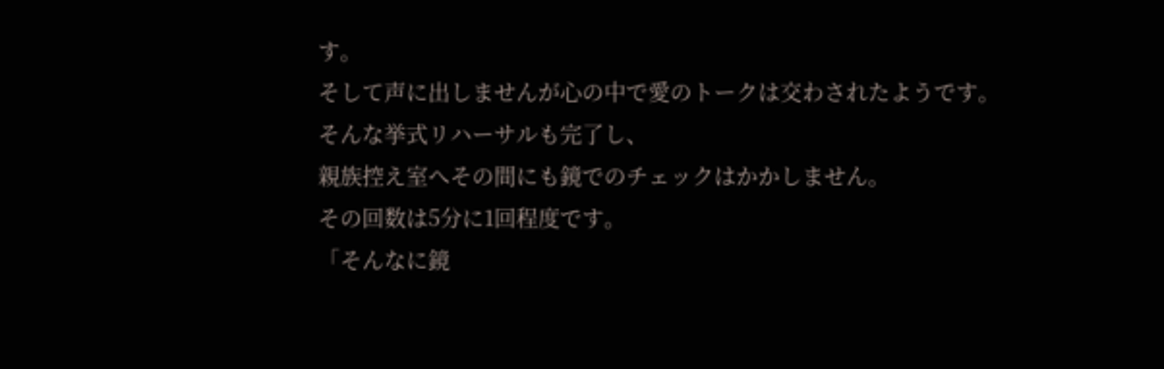す。
そして声に出しませんが心の中で愛のトークは交わされたようです。
そんな挙式リハーサルも完了し、
親族控え室へその間にも鏡でのチェックはかかしません。
その回数は5分に1回程度です。
「そんなに鏡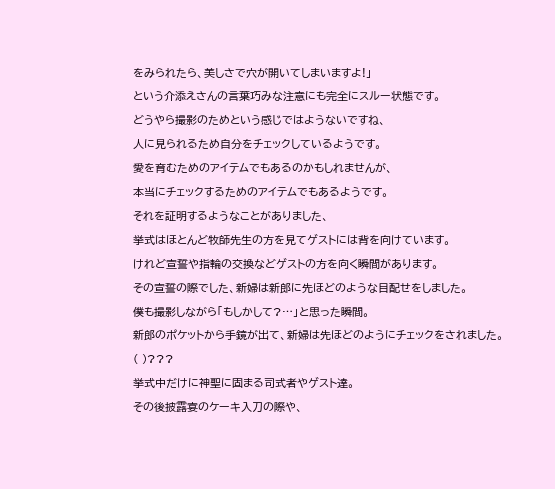をみられたら、美しさで穴が開いてしまいますよ!」
という介添えさんの言葉巧みな注意にも完全にスルー状態です。
どうやら撮影のためという感じではようないですね、
人に見られるため自分をチェックしているようです。
愛を育むためのアイテムでもあるのかもしれませんが、
本当にチェックするためのアイテムでもあるようです。
それを証明するようなことがありました、
挙式はほとんど牧師先生の方を見てゲストには背を向けています。
けれど宣誓や指輪の交換などゲストの方を向く瞬間があります。
その宣誓の際でした、新婦は新郎に先ほどのような目配せをしました。
僕も撮影しながら「もしかして?…」と思った瞬間。
新郎のポケットから手鏡が出て、新婦は先ほどのようにチェックをされました。
( )???
挙式中だけに神聖に固まる司式者やゲスト達。
その後披露宴のケーキ入刀の際や、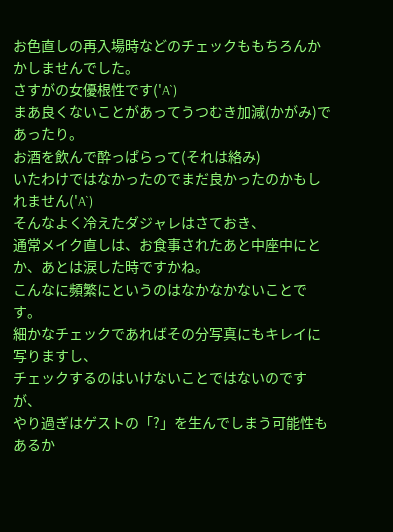お色直しの再入場時などのチェックももちろんかかしませんでした。
さすがの女優根性です('A`)
まあ良くないことがあってうつむき加減(かがみ)であったり。
お酒を飲んで酔っぱらって(それは絡み)
いたわけではなかったのでまだ良かったのかもしれません('A`)
そんなよく冷えたダジャレはさておき、
通常メイク直しは、お食事されたあと中座中にとか、あとは涙した時ですかね。
こんなに頻繁にというのはなかなかないことです。
細かなチェックであればその分写真にもキレイに写りますし、
チェックするのはいけないことではないのですが、
やり過ぎはゲストの「?」を生んでしまう可能性もあるか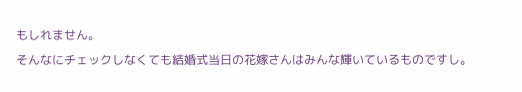もしれません。
そんなにチェックしなくても結婚式当日の花嫁さんはみんな輝いているものですし。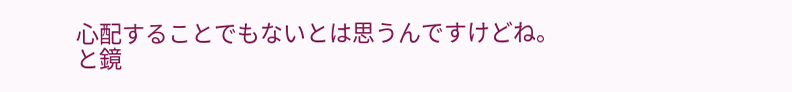心配することでもないとは思うんですけどね。
と鏡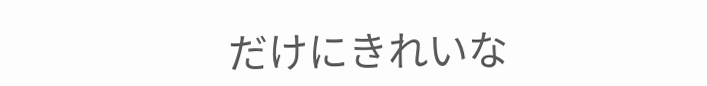だけにきれいな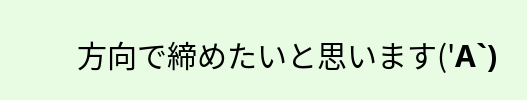方向で締めたいと思います('A`)